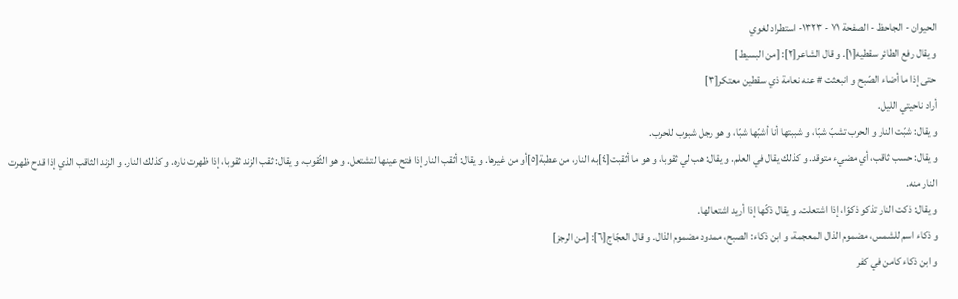الحيوان - الجاحظ - الصفحة ٧١ - ١٣٢٣- استطراد لغوي
و يقال رفع الطائر سقطيه[١]. و قال الشاعر[٢]: [من البسيط]
حتى إذا ما أضاء الصّبح و انبعثت # عنه نعامة ذي سقطين معتكر[٣]
أراد ناحيتي الليل.
و يقال: شبّت النار و الحرب تشبّ شبّا، و شببتها أنا أشبّها شبّا، و هو رجل شبوب للحرب.
و يقال: حسب ثاقب، أي مضيء متوقد. و كذلك يقال في العلم. و يقال: هب لي ثقوبا، و هو ما أثقبت[٤]به النار، من عطبة[٥]أو من غيرها. و يقال: أثقب النار إذا فتح عينها لتشتعل. و هو الثّقوب، و يقال: ثقب الزند ثقوبا، إذا ظهرت ناره. و كذلك النار. و الزند الثاقب الذي إذا قدح ظهرت النار منه.
و يقال: ذكت النار تذكو ذكوّا، إذا اشتعلت. و يقال ذكّها إذا أريد اشتعالها.
و ذكاء اسم للشمس، مضموم الذال المعجمة، و ابن ذكاء: الصبح، ممدود مضموم الذال. و قال العجّاج[٦]: [من الرجز]
و ابن ذكاء كامن في كفر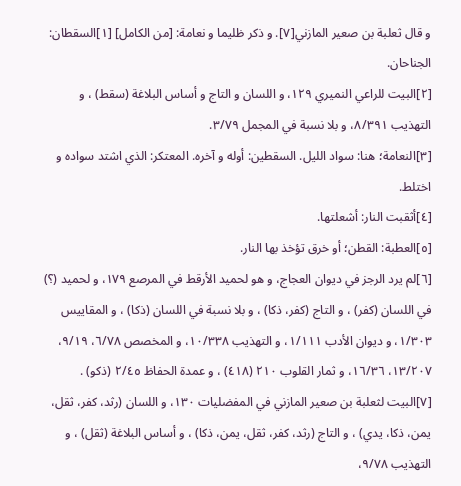و قال ثعلبة بن صعير المازني[٧]. و ذكر ظليما و نعامة: [من الكامل] [١]السقطان: الجناحان.
[٢]البيت للراعي النميري ١٢٩، و اللسان و التاج و أساس البلاغة (سقط) ، و التهذيب ٨/٣٩١، و بلا نسبة في المجمل ٣/٧٩.
[٣]النعامة؛ هنا: سواد الليل. السقطين: أوله و آخره. المعتكر: الذي اشتد سواده و اختلط.
[٤]أثقبت النار: أشعلتها.
[٥]العطبة: القطن؛ أو خرق تؤخذ بها النار.
[٦]لم يرد الرجز في ديوان العجاج، و هو لحميد الأرقط في المرصع ١٧٩، و لحميد (؟) في اللسان (كفر) ، و التاج (كفر، ذكا) ، و بلا نسبة في اللسان (ذكا) ، و المقاييس ١/٣٠٣، و ديوان الأدب ١/١١١، و التهذيب ١٠/٣٣٨، و المخصص ٦/٧٨، ٩/١٩، ١٣/٢٠٧، ١٦/٣٦، و ثمار القلوب ٢١٠ (٤١٨) ، و عمدة الحفاظ ٢/٤٥ (ذكو) .
[٧]البيت لثعلبة بن صعير المازني في المفضليات ١٣٠، و اللسان (رثد، كفر، ثقل، يمن، ذكا، يدي) ، و التاج (رثد، كفر، ثقل، يمن، ذكا) ، و أساس البلاغة (ثقل) ، و التهذيب ٩/٧٨،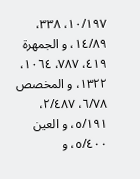١٠/١٩٧، ٣٣٨، ١٤/٨٩، و الجمهرة ٤١٩، ٧٨٧، ١٠٦٤، ١٣٢٢، و المخصص ٦/٧٨، ٢/٤٨٧، ٥/١٩١، و العين ٥/٤٠٠، و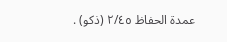عمدة الحفاظ ٢/٤٥ (ذكو) .